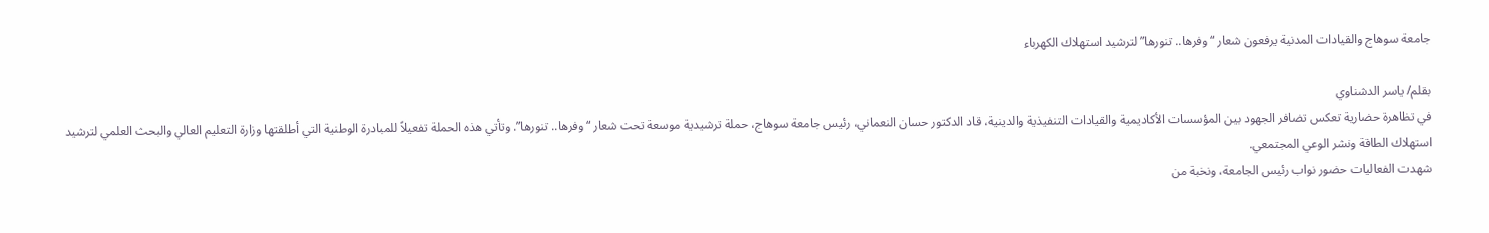جامعة سوهاج والقيادات المدنية يرفعون شعار “وفرها.. تنورها” لترشيد استهلاك الكهرباء

بقلم/ ياسر الدشناوي
في تظاهرة حضارية تعكس تضافر الجهود بين المؤسسات الأكاديمية والقيادات التنفيذية والدينية، قاد الدكتور حسان النعماني، رئيس جامعة سوهاج، حملة ترشيدية موسعة تحت شعار “وفرها.. تنورها”. وتأتي هذه الحملة تفعيلاً للمبادرة الوطنية التي أطلقتها وزارة التعليم العالي والبحث العلمي لترشيد استهلاك الطاقة ونشر الوعي المجتمعي.
شهدت الفعاليات حضور نواب رئيس الجامعة، ونخبة من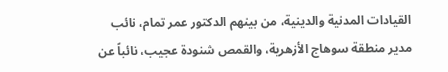القيادات المدنية والدينية، من بينهم الدكتور عمر تمام، نائب مدير منطقة سوهاج الأزهرية، والقمص شنودة عجيب، نائباً عن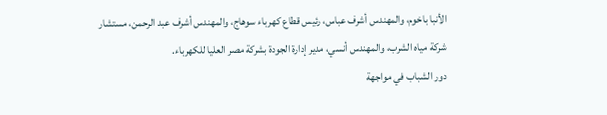الأنبا باخوم، والمهندس أشرف عباس، رئيس قطاع كهرباء سوهاج، والمهندس أشرف عبد الرحمن، مستشار شركة مياه الشرب، والمهندس أنسي، مدير إدارة الجودة بشركة مصر العليا للكهرباء.
دور الشباب في مواجهة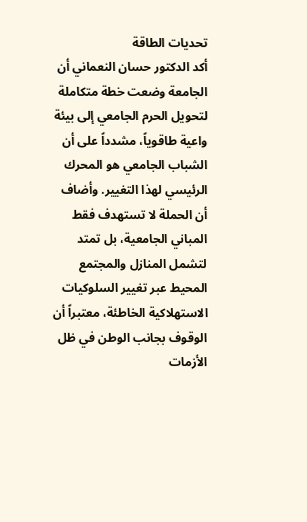تحديات الطاقة
أكد الدكتور حسان النعماني أن الجامعة وضعت خطة متكاملة لتحويل الحرم الجامعي إلى بيئة واعية طاقوياً، مشدداً على أن الشباب الجامعي هو المحرك الرئيسي لهذا التغيير. وأضاف أن الحملة لا تستهدف فقط المباني الجامعية، بل تمتد لتشمل المنازل والمجتمع المحيط عبر تغيير السلوكيات الاستهلاكية الخاطئة، معتبراً أن الوقوف بجانب الوطن في ظل الأزمات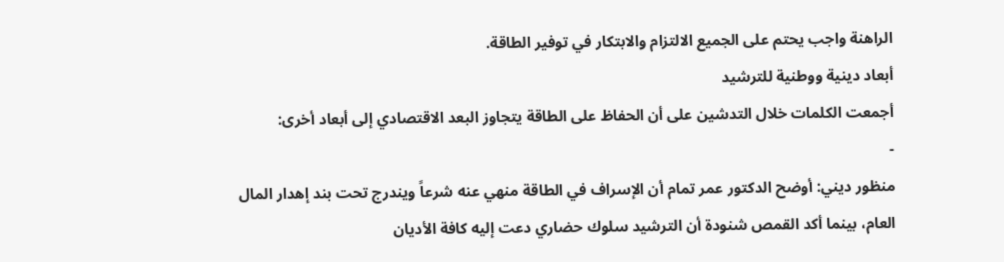الراهنة واجب يحتم على الجميع الالتزام والابتكار في توفير الطاقة.
أبعاد دينية ووطنية للترشيد
أجمعت الكلمات خلال التدشين على أن الحفاظ على الطاقة يتجاوز البعد الاقتصادي إلى أبعاد أخرى:
-
منظور ديني: أوضح الدكتور عمر تمام أن الإسراف في الطاقة منهي عنه شرعاً ويندرج تحت بند إهدار المال العام، بينما أكد القمص شنودة أن الترشيد سلوك حضاري دعت إليه كافة الأديان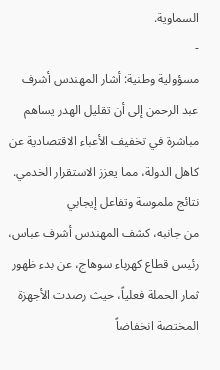السماوية.
-
مسؤولية وطنية: أشار المهندس أشرف عبد الرحمن إلى أن تقليل الهدر يساهم مباشرة في تخفيف الأعباء الاقتصادية عن كاهل الدولة، مما يعزز الاستقرار الخدمي.
نتائج ملموسة وتفاعل إيجابي
من جانبه، كشف المهندس أشرف عباس، رئيس قطاع كهرباء سوهاج، عن بدء ظهور ثمار الحملة فعلياً، حيث رصدت الأجهزة المختصة انخفاضاً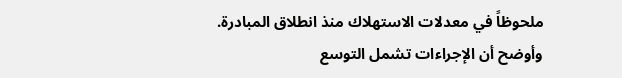ملحوظاً في معدلات الاستهلاك منذ انطلاق المبادرة. وأوضح أن الإجراءات تشمل التوسع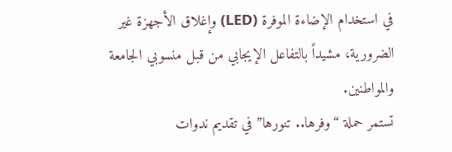في استخدام الإضاءة الموفرة (LED) وإغلاق الأجهزة غير الضرورية، مشيداً بالتفاعل الإيجابي من قبل منسوبي الجامعة والمواطنين.
تستمر حملة “وفرها.. تنورها” في تقديم ندوات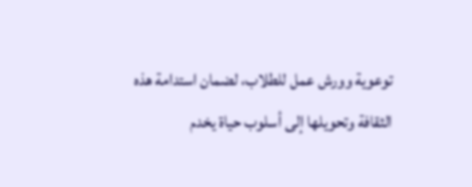توعوية وورش عمل للطلاب، لضمان استدامة هذه الثقافة وتحويلها إلى أسلوب حياة يخدم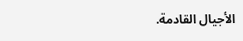الأجيال القادمة.